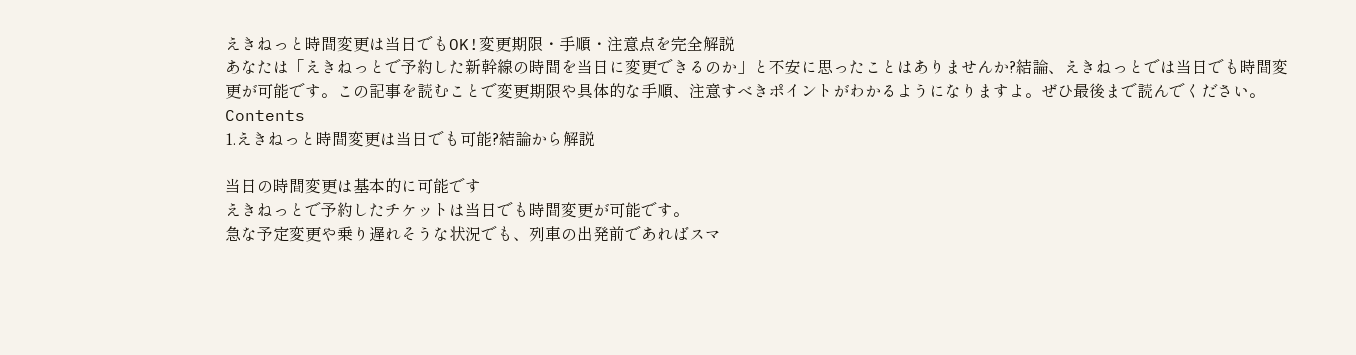えきねっと時間変更は当日でもOK!変更期限・手順・注意点を完全解説
あなたは「えきねっとで予約した新幹線の時間を当日に変更できるのか」と不安に思ったことはありませんか?結論、えきねっとでは当日でも時間変更が可能です。この記事を読むことで変更期限や具体的な手順、注意すべきポイントがわかるようになりますよ。ぜひ最後まで読んでください。
Contents
1.えきねっと時間変更は当日でも可能?結論から解説

当日の時間変更は基本的に可能です
えきねっとで予約したチケットは当日でも時間変更が可能です。
急な予定変更や乗り遅れそうな状況でも、列車の出発前であればスマ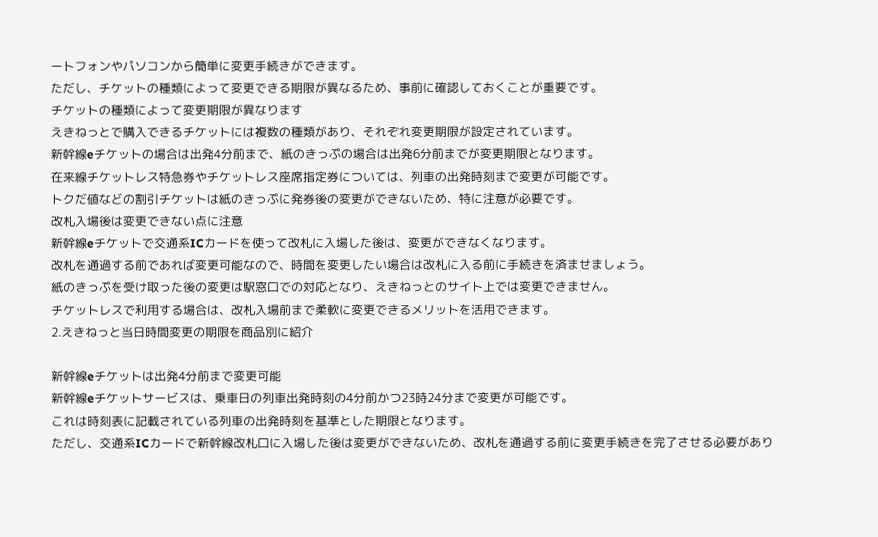ートフォンやパソコンから簡単に変更手続きができます。
ただし、チケットの種類によって変更できる期限が異なるため、事前に確認しておくことが重要です。
チケットの種類によって変更期限が異なります
えきねっとで購入できるチケットには複数の種類があり、それぞれ変更期限が設定されています。
新幹線eチケットの場合は出発4分前まで、紙のきっぷの場合は出発6分前までが変更期限となります。
在来線チケットレス特急券やチケットレス座席指定券については、列車の出発時刻まで変更が可能です。
トクだ値などの割引チケットは紙のきっぷに発券後の変更ができないため、特に注意が必要です。
改札入場後は変更できない点に注意
新幹線eチケットで交通系ICカードを使って改札に入場した後は、変更ができなくなります。
改札を通過する前であれば変更可能なので、時間を変更したい場合は改札に入る前に手続きを済ませましょう。
紙のきっぷを受け取った後の変更は駅窓口での対応となり、えきねっとのサイト上では変更できません。
チケットレスで利用する場合は、改札入場前まで柔軟に変更できるメリットを活用できます。
2.えきねっと当日時間変更の期限を商品別に紹介

新幹線eチケットは出発4分前まで変更可能
新幹線eチケットサービスは、乗車日の列車出発時刻の4分前かつ23時24分まで変更が可能です。
これは時刻表に記載されている列車の出発時刻を基準とした期限となります。
ただし、交通系ICカードで新幹線改札口に入場した後は変更ができないため、改札を通過する前に変更手続きを完了させる必要があり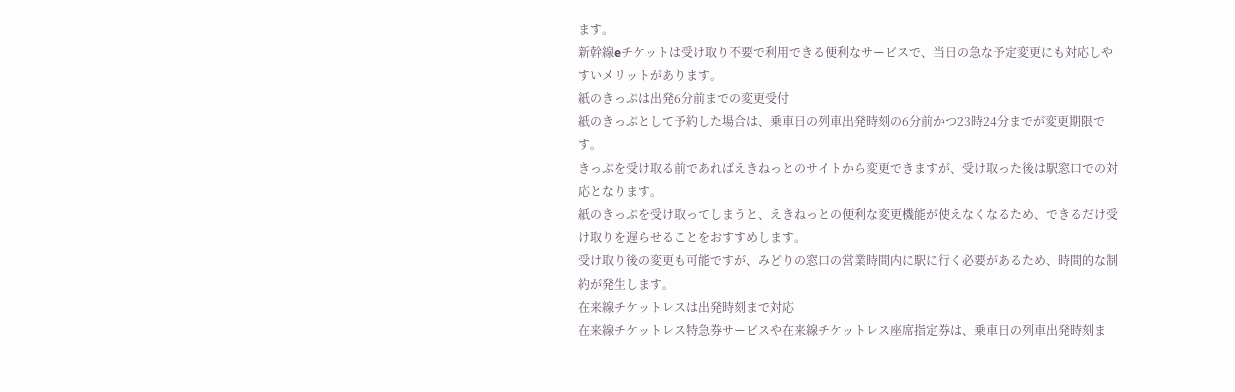ます。
新幹線eチケットは受け取り不要で利用できる便利なサービスで、当日の急な予定変更にも対応しやすいメリットがあります。
紙のきっぷは出発6分前までの変更受付
紙のきっぷとして予約した場合は、乗車日の列車出発時刻の6分前かつ23時24分までが変更期限です。
きっぷを受け取る前であればえきねっとのサイトから変更できますが、受け取った後は駅窓口での対応となります。
紙のきっぷを受け取ってしまうと、えきねっとの便利な変更機能が使えなくなるため、できるだけ受け取りを遅らせることをおすすめします。
受け取り後の変更も可能ですが、みどりの窓口の営業時間内に駅に行く必要があるため、時間的な制約が発生します。
在来線チケットレスは出発時刻まで対応
在来線チケットレス特急券サービスや在来線チケットレス座席指定券は、乗車日の列車出発時刻ま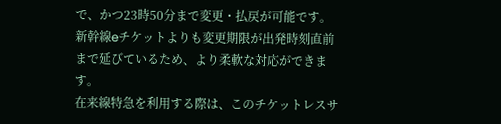で、かつ23時50分まで変更・払戻が可能です。
新幹線eチケットよりも変更期限が出発時刻直前まで延びているため、より柔軟な対応ができます。
在来線特急を利用する際は、このチケットレスサ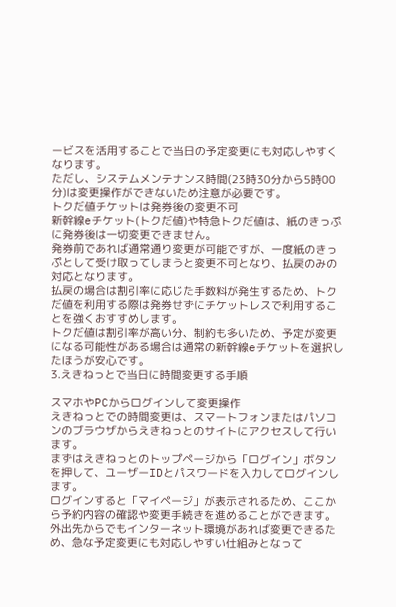ービスを活用することで当日の予定変更にも対応しやすくなります。
ただし、システムメンテナンス時間(23時30分から5時00分)は変更操作ができないため注意が必要です。
トクだ値チケットは発券後の変更不可
新幹線eチケット(トクだ値)や特急トクだ値は、紙のきっぷに発券後は一切変更できません。
発券前であれば通常通り変更が可能ですが、一度紙のきっぷとして受け取ってしまうと変更不可となり、払戻のみの対応となります。
払戻の場合は割引率に応じた手数料が発生するため、トクだ値を利用する際は発券せずにチケットレスで利用することを強くおすすめします。
トクだ値は割引率が高い分、制約も多いため、予定が変更になる可能性がある場合は通常の新幹線eチケットを選択したほうが安心です。
3.えきねっとで当日に時間変更する手順

スマホやPCからログインして変更操作
えきねっとでの時間変更は、スマートフォンまたはパソコンのブラウザからえきねっとのサイトにアクセスして行います。
まずはえきねっとのトップページから「ログイン」ボタンを押して、ユーザーIDとパスワードを入力してログインします。
ログインすると「マイページ」が表示されるため、ここから予約内容の確認や変更手続きを進めることができます。
外出先からでもインターネット環境があれば変更できるため、急な予定変更にも対応しやすい仕組みとなって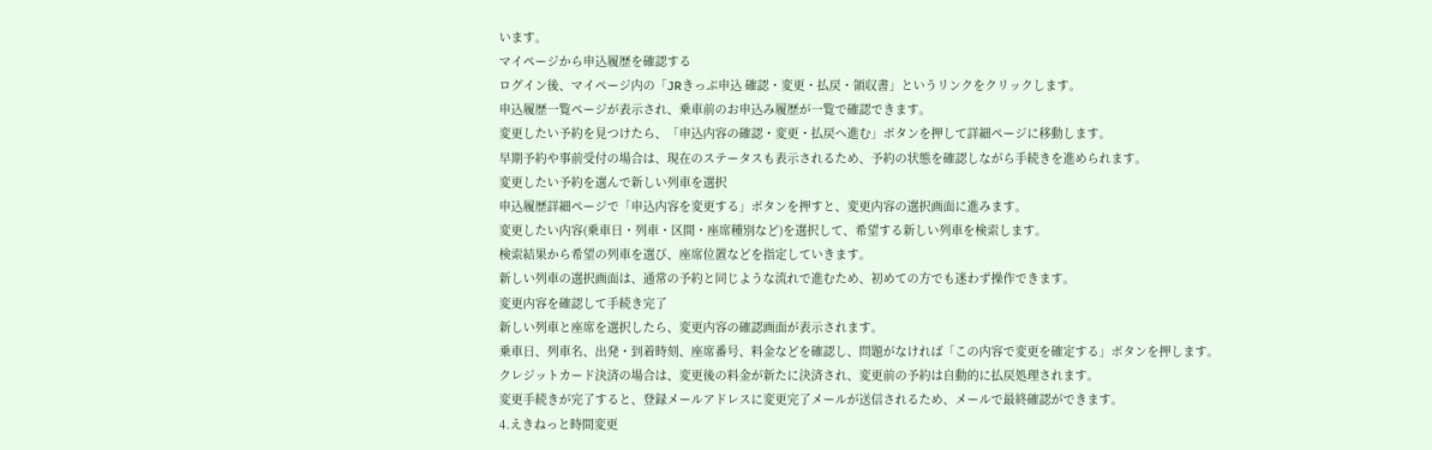います。
マイページから申込履歴を確認する
ログイン後、マイページ内の「JRきっぷ申込 確認・変更・払戻・領収書」というリンクをクリックします。
申込履歴一覧ページが表示され、乗車前のお申込み履歴が一覧で確認できます。
変更したい予約を見つけたら、「申込内容の確認・変更・払戻へ進む」ボタンを押して詳細ページに移動します。
早期予約や事前受付の場合は、現在のステータスも表示されるため、予約の状態を確認しながら手続きを進められます。
変更したい予約を選んで新しい列車を選択
申込履歴詳細ページで「申込内容を変更する」ボタンを押すと、変更内容の選択画面に進みます。
変更したい内容(乗車日・列車・区間・座席種別など)を選択して、希望する新しい列車を検索します。
検索結果から希望の列車を選び、座席位置などを指定していきます。
新しい列車の選択画面は、通常の予約と同じような流れで進むため、初めての方でも迷わず操作できます。
変更内容を確認して手続き完了
新しい列車と座席を選択したら、変更内容の確認画面が表示されます。
乗車日、列車名、出発・到着時刻、座席番号、料金などを確認し、問題がなければ「この内容で変更を確定する」ボタンを押します。
クレジットカード決済の場合は、変更後の料金が新たに決済され、変更前の予約は自動的に払戻処理されます。
変更手続きが完了すると、登録メールアドレスに変更完了メールが送信されるため、メールで最終確認ができます。
4.えきねっと時間変更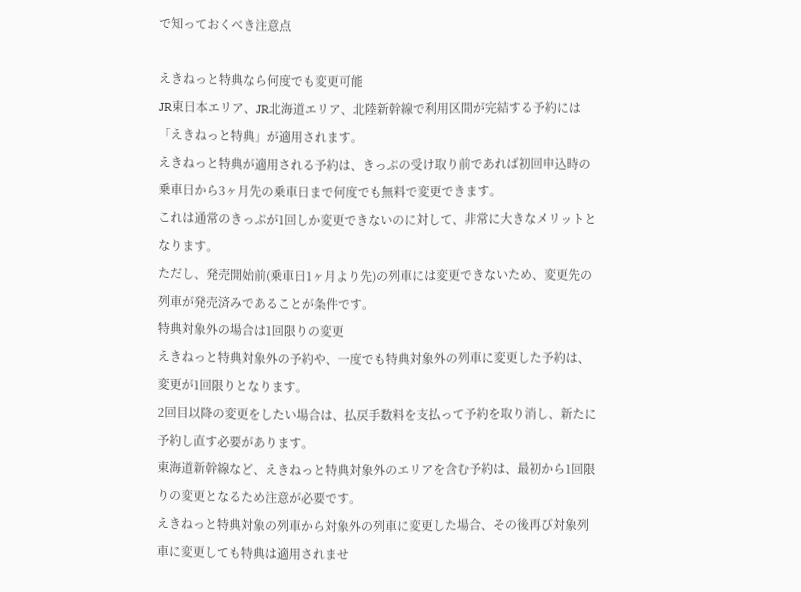で知っておくべき注意点

えきねっと特典なら何度でも変更可能
JR東日本エリア、JR北海道エリア、北陸新幹線で利用区間が完結する予約には「えきねっと特典」が適用されます。
えきねっと特典が適用される予約は、きっぷの受け取り前であれば初回申込時の乗車日から3ヶ月先の乗車日まで何度でも無料で変更できます。
これは通常のきっぷが1回しか変更できないのに対して、非常に大きなメリットとなります。
ただし、発売開始前(乗車日1ヶ月より先)の列車には変更できないため、変更先の列車が発売済みであることが条件です。
特典対象外の場合は1回限りの変更
えきねっと特典対象外の予約や、一度でも特典対象外の列車に変更した予約は、変更が1回限りとなります。
2回目以降の変更をしたい場合は、払戻手数料を支払って予約を取り消し、新たに予約し直す必要があります。
東海道新幹線など、えきねっと特典対象外のエリアを含む予約は、最初から1回限りの変更となるため注意が必要です。
えきねっと特典対象の列車から対象外の列車に変更した場合、その後再び対象列車に変更しても特典は適用されませ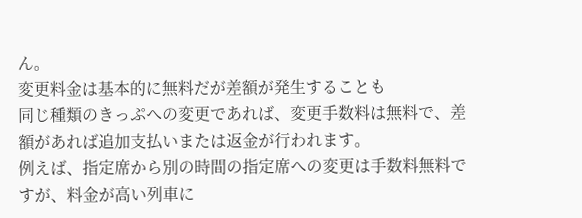ん。
変更料金は基本的に無料だが差額が発生することも
同じ種類のきっぷへの変更であれば、変更手数料は無料で、差額があれば追加支払いまたは返金が行われます。
例えば、指定席から別の時間の指定席への変更は手数料無料ですが、料金が高い列車に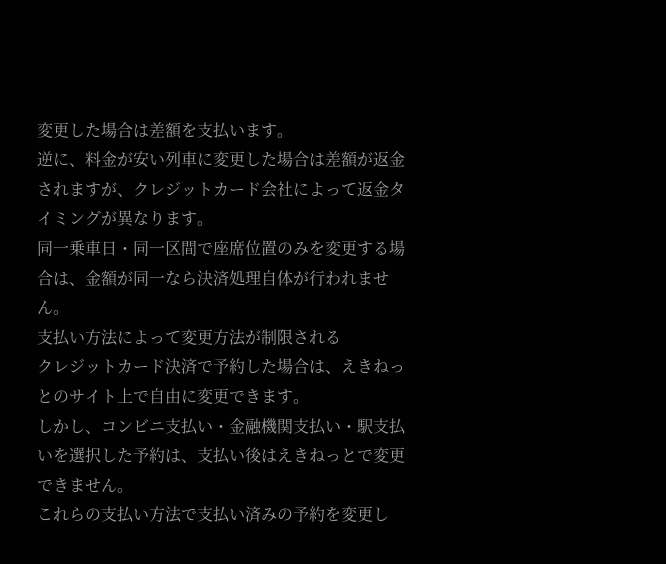変更した場合は差額を支払います。
逆に、料金が安い列車に変更した場合は差額が返金されますが、クレジットカード会社によって返金タイミングが異なります。
同一乗車日・同一区間で座席位置のみを変更する場合は、金額が同一なら決済処理自体が行われません。
支払い方法によって変更方法が制限される
クレジットカード決済で予約した場合は、えきねっとのサイト上で自由に変更できます。
しかし、コンビニ支払い・金融機関支払い・駅支払いを選択した予約は、支払い後はえきねっとで変更できません。
これらの支払い方法で支払い済みの予約を変更し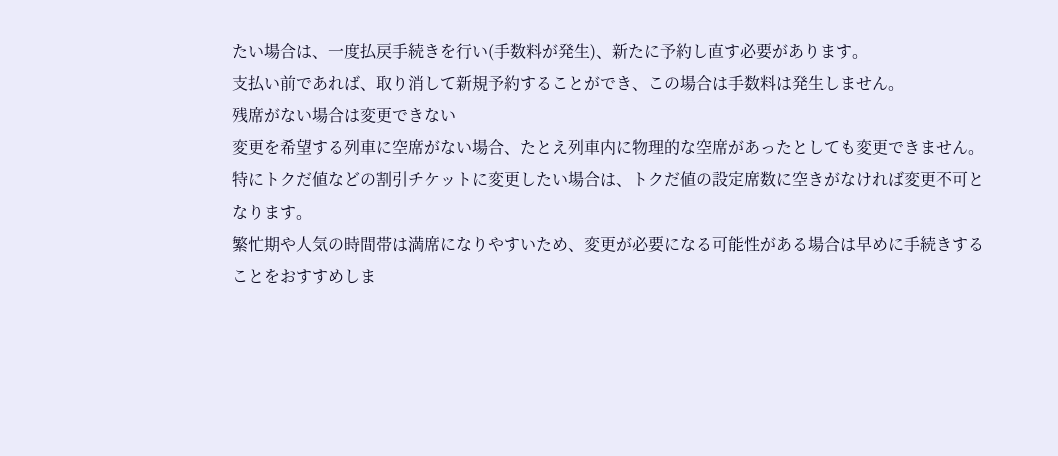たい場合は、一度払戻手続きを行い(手数料が発生)、新たに予約し直す必要があります。
支払い前であれば、取り消して新規予約することができ、この場合は手数料は発生しません。
残席がない場合は変更できない
変更を希望する列車に空席がない場合、たとえ列車内に物理的な空席があったとしても変更できません。
特にトクだ値などの割引チケットに変更したい場合は、トクだ値の設定席数に空きがなければ変更不可となります。
繁忙期や人気の時間帯は満席になりやすいため、変更が必要になる可能性がある場合は早めに手続きすることをおすすめしま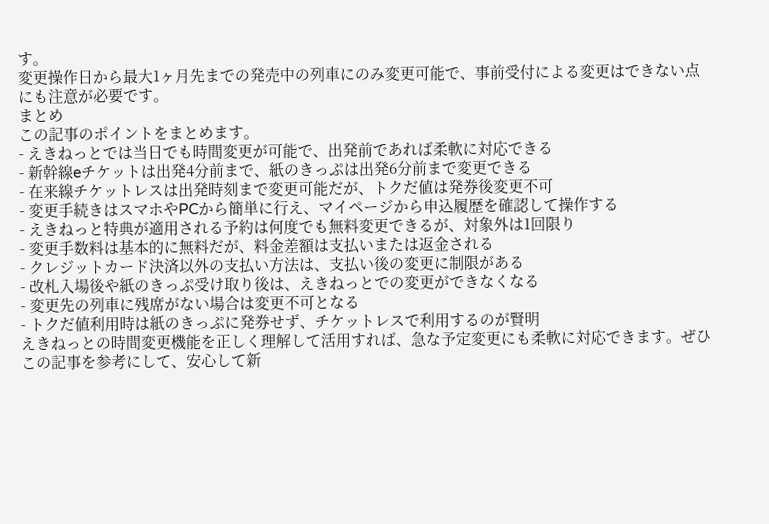す。
変更操作日から最大1ヶ月先までの発売中の列車にのみ変更可能で、事前受付による変更はできない点にも注意が必要です。
まとめ
この記事のポイントをまとめます。
- えきねっとでは当日でも時間変更が可能で、出発前であれば柔軟に対応できる
- 新幹線eチケットは出発4分前まで、紙のきっぷは出発6分前まで変更できる
- 在来線チケットレスは出発時刻まで変更可能だが、トクだ値は発券後変更不可
- 変更手続きはスマホやPCから簡単に行え、マイページから申込履歴を確認して操作する
- えきねっと特典が適用される予約は何度でも無料変更できるが、対象外は1回限り
- 変更手数料は基本的に無料だが、料金差額は支払いまたは返金される
- クレジットカード決済以外の支払い方法は、支払い後の変更に制限がある
- 改札入場後や紙のきっぷ受け取り後は、えきねっとでの変更ができなくなる
- 変更先の列車に残席がない場合は変更不可となる
- トクだ値利用時は紙のきっぷに発券せず、チケットレスで利用するのが賢明
えきねっとの時間変更機能を正しく理解して活用すれば、急な予定変更にも柔軟に対応できます。ぜひこの記事を参考にして、安心して新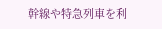幹線や特急列車を利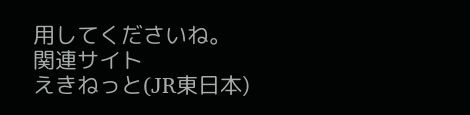用してくださいね。
関連サイト
えきねっと(JR東日本)